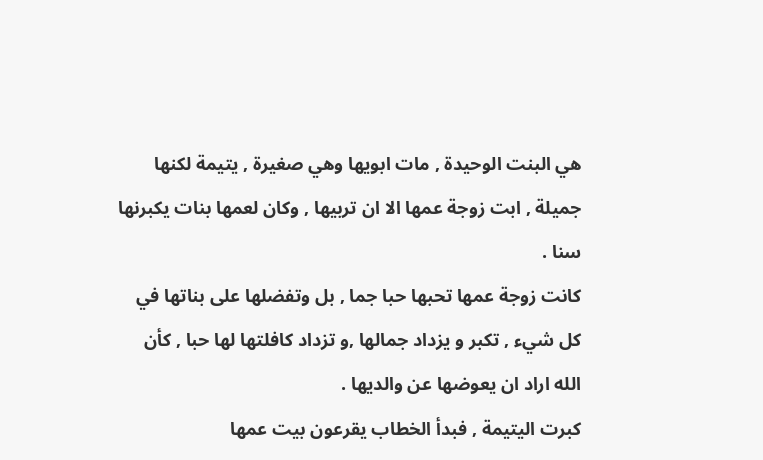هي البنت الوحيدة , مات ابويها وهي صغيرة , يتيمة لكنها جميلة , ابت زوجة عمها الا ان تربيها , وكان لعمها بنات يكبرنها سنا .
كانت زوجة عمها تحبها حبا جما , بل وتفضلها على بناتها في كل شيء , تكبر و يزداد جمالها ,و تزداد كافلتها لها حبا , كأن الله اراد ان يعوضها عن والديها .
كبرت اليتيمة , فبدأ الخطاب يقرعون بيت عمها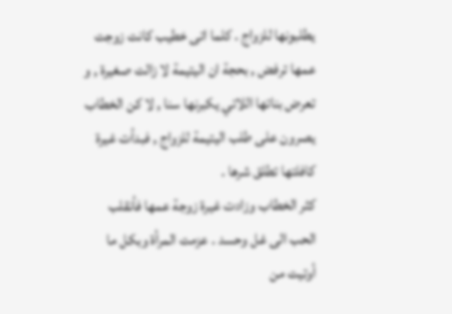يطلبونها للزواج . كلما اتى خطيب كانت زوجت عمها ترفض , بحجة ان اليتيمة لا زالت صغيرة , و تعرض بناتها اللاتي يكبرنها سنا , لا كن الخطاب يصرون على طلب اليتيمة للزواج , فبدأت غيرة كافلتها تطلق شرها .
كثر الخطاب وزادت غيرة زوجة عمها فأنقلب الحب الى غل وحسد . عزمت المرأة وبكل ما أوتيت من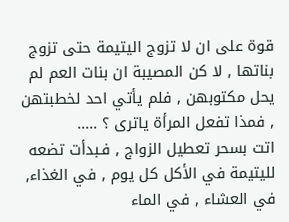قوة على ان لا تزوج اليتيمة حتى تزوج بناتها , لا كن المصيبة ان بنات العم لم يحل مكتوبهن , فلم يأتي احد لخطبتهن , فمذا تفعل المرأة ياترى ؟ .....
اتت بسحر تعطيل الزواج , فـبدأت تضعه لليتيمة في الأكل كل يوم , في الغذاء, في العشاء , في الماء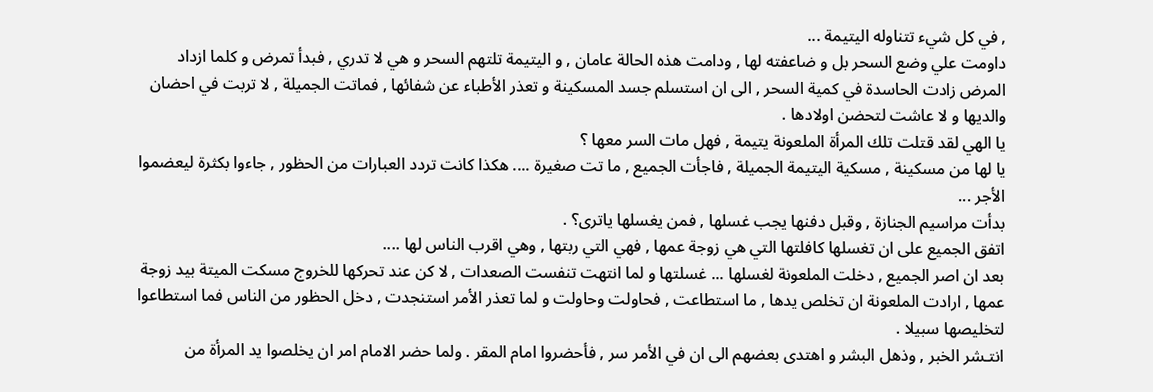, في كل شيء تتناوله اليتيمة ...
داومت علي وضع السحر بل و ضاعفته لها , ودامت هذه الحالة عامان , و اليتيمة تلتهم السحر و هي لا تدري , فبدأ تمرض و كلما ازداد المرض زادت الحاسدة في كمية السحر , الى ان استسلم جسد المسكينة و تعذر الأطباء عن شفائها , فماتت الجميلة , لا تربت في احضان والديها و لا عاشت لتحضن اولادها .
يا الهي لقد قتلت تلك المرأة الملعونة يتيمة , فهل مات السر معها ؟
يا لها من مسكينة , مسكية اليتيمة الجميلة , فاجأت الجميع , ما تت صغيرة .... هكذا كانت تردد العبارات من الحظور , جاءوا بكثرة ليعضموا الأجر ...
بدأت مراسيم الجنازة , وقبل دفنها يجب غسلها , فمن يغسلها ياترى؟ .
اتفق الجميع على ان تغسلها كافلتها التي هي زوجة عمها , فهي التي ربتها , وهي اقرب الناس لها ....
بعد ان اصر الجميع , دخلت الملعونة لغسلها ... غسلتها و لما انتهت تنفست الصعدات , لا كن عند تحركها للخروج مسكت الميتة بيد زوجة عمها , ارادت الملعونة ان تخلص يدها , ما استطاعت , فحاولت وحاولت و لما تعذر الأمر استنجدت , دخل الحظور من الناس فما استطاعوا لتخليصها سبيلا .
انتـشر الخبر , وذهل البشر و اهتدى بعضهم الى ان في الأمر سر , فأحضروا امام المقر . ولما حضر الامام امر ان يخلصوا يد المرأة من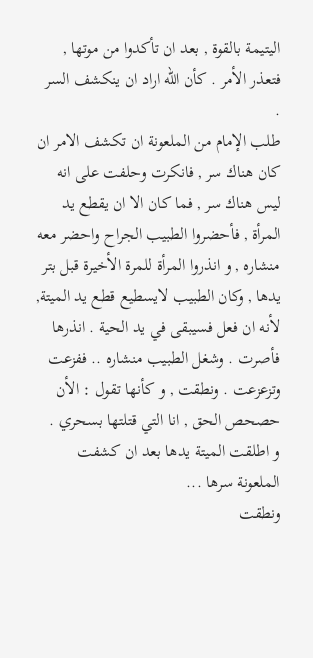اليتيمة بالقوة , بعد ان تأكدوا من موتها , فتعذر الأمر . كأن الله اراد ان ينكشف السر .
طلب الإمام من الملعونة ان تكشف الامر ان كان هناك سر , فانكرت وحلفت على انه ليس هناك سر , فما كان الا ان يقطع يد المرأة , فأحضروا الطبيب الجراح واحضر معه منشاره , و انذروا المرأة للمرة الأخيرة قبل بتر يدها , وكان الطبيب لايسطيع قطع يد الميتة, لأنه ان فعل فسيبقى في يد الحية . انذرها فأصرت . وشغل الطبيب منشاره .. ففزعت وتزعزعت . ونطقت , و كأنها تقول : الأن حصحص الحق , انا التي قتلتها بسحري .
و اطلقت الميتة يدها بعد ان كشفت الملعونة سرها ...
ونطقت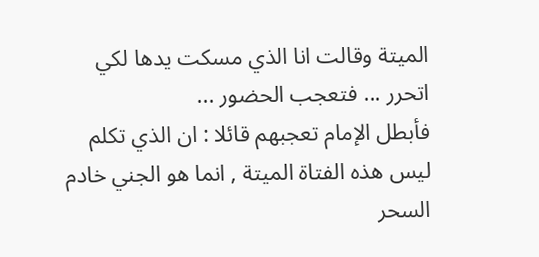الميتة وقالت انا الذي مسكت يدها لكي اتحرر ... فتعجب الحضور ...
فأبطل الإمام تعجبهم قائلا : ان الذي تكلم ليس هذه الفتاة الميتة , انما هو الجني خادم السحر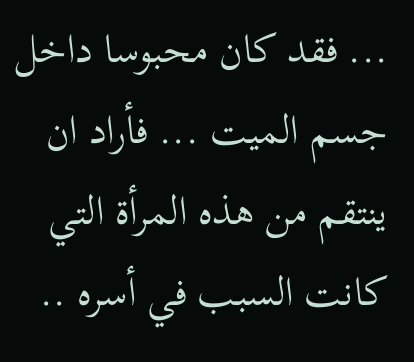... فقد كان محبوسا داخل جسم الميت ... فأراد ان ينتقم من هذه المرأة التي كانت السبب في أسره ..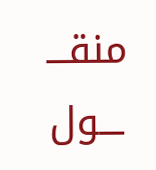منقـــ ـــول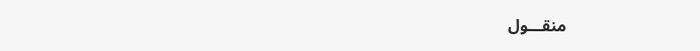منقـــول